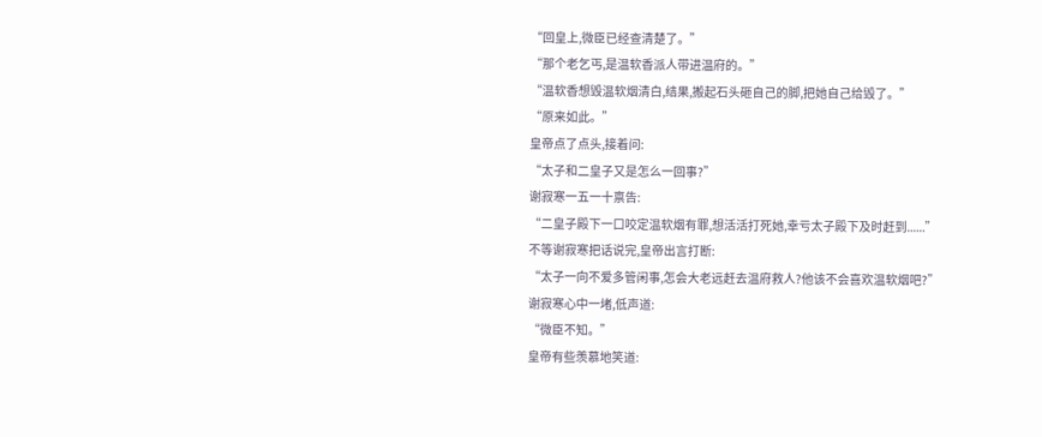“回皇上,微臣已经查清楚了。”
“那个老乞丐,是温软香派人带进温府的。”
“温软香想毁温软烟清白,结果,搬起石头砸自己的脚,把她自己给毁了。”
“原来如此。”
皇帝点了点头,接着问:
“太子和二皇子又是怎么一回事?”
谢寂寒一五一十禀告:
“二皇子殿下一口咬定温软烟有罪,想活活打死她,幸亏太子殿下及时赶到......”
不等谢寂寒把话说完,皇帝出言打断:
“太子一向不爱多管闲事,怎会大老远赶去温府救人?他该不会喜欢温软烟吧?”
谢寂寒心中一堵,低声道:
“微臣不知。”
皇帝有些羡慕地笑道: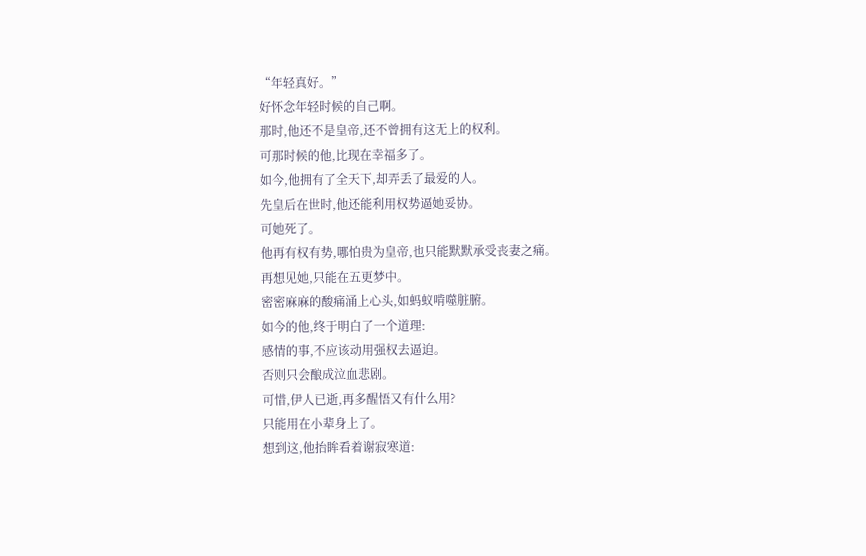“年轻真好。”
好怀念年轻时候的自己啊。
那时,他还不是皇帝,还不曾拥有这无上的权利。
可那时候的他,比现在幸福多了。
如今,他拥有了全天下,却弄丢了最爱的人。
先皇后在世时,他还能利用权势逼她妥协。
可她死了。
他再有权有势,哪怕贵为皇帝,也只能默默承受丧妻之痛。
再想见她,只能在五更梦中。
密密麻麻的酸痛涌上心头,如蚂蚁啃噬脏腑。
如今的他,终于明白了一个道理:
感情的事,不应该动用强权去逼迫。
否则只会酿成泣血悲剧。
可惜,伊人已逝,再多醒悟又有什么用?
只能用在小辈身上了。
想到这,他抬眸看着谢寂寒道: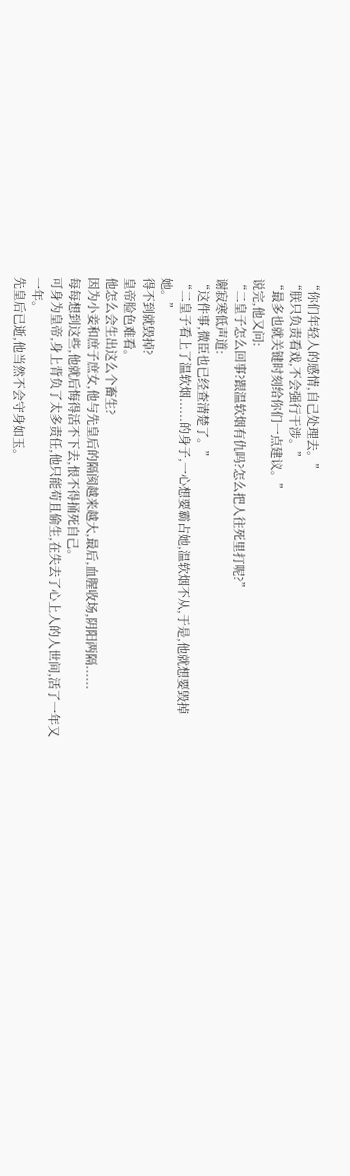“你们年轻人的感情,自己处理去。”
“朕只负责看戏,不会强行干涉。”
“最多也就关键时刻给你们一点建议。”
说完,他又问:
“二皇子怎么回事?跟温软烟有仇吗?怎么把人往死里打呢?”
谢寂寒低声道:
“这件事,微臣也已经查清楚了。”
“二皇子看上了温软烟......的身子,一心想要霸占她,温软烟不从,于是,他就想要毁掉她。”
得不到就毁掉?
皇帝脸色难看。
他怎么会生出这么个畜生?
因为小妾和庶子庶女,他与先皇后的隔阂越来越大,最后,血腥收场,阴阳两隔......
每每想到这些,他就后悔得活不下去,恨不得捅死自己。
可身为皇帝,身上背负了太多责任,他只能苟且偷生,在失去了心上人的人世间,活了一年又一年。
先皇后已逝,他当然不会守身如玉。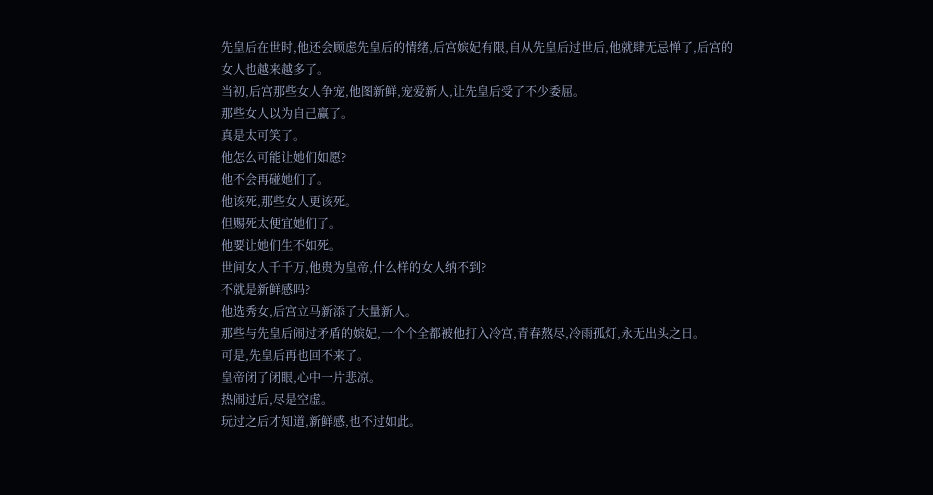先皇后在世时,他还会顾虑先皇后的情绪,后宫嫔妃有限,自从先皇后过世后,他就肆无忌惮了,后宫的女人也越来越多了。
当初,后宫那些女人争宠,他图新鲜,宠爱新人,让先皇后受了不少委屈。
那些女人以为自己赢了。
真是太可笑了。
他怎么可能让她们如愿?
他不会再碰她们了。
他该死,那些女人更该死。
但赐死太便宜她们了。
他要让她们生不如死。
世间女人千千万,他贵为皇帝,什么样的女人纳不到?
不就是新鲜感吗?
他选秀女,后宫立马新添了大量新人。
那些与先皇后闹过矛盾的嫔妃,一个个全都被他打入冷宫,青春熬尽,冷雨孤灯,永无出头之日。
可是,先皇后再也回不来了。
皇帝闭了闭眼,心中一片悲凉。
热闹过后,尽是空虚。
玩过之后才知道,新鲜感,也不过如此。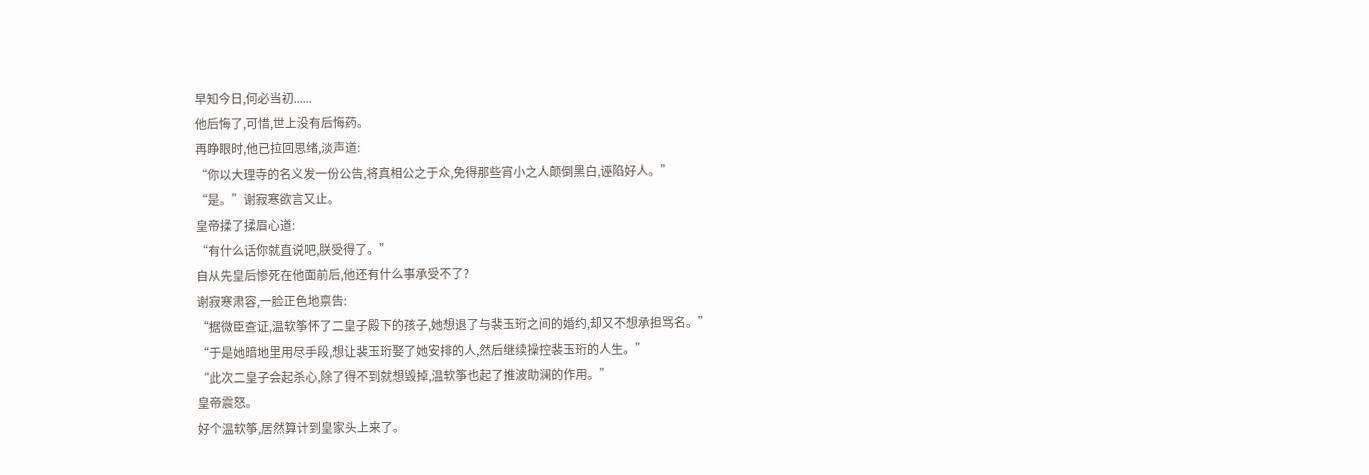早知今日,何必当初......
他后悔了,可惜,世上没有后悔药。
再睁眼时,他已拉回思绪,淡声道:
“你以大理寺的名义发一份公告,将真相公之于众,免得那些宵小之人颠倒黑白,诬陷好人。”
“是。”谢寂寒欲言又止。
皇帝揉了揉眉心道:
“有什么话你就直说吧,朕受得了。”
自从先皇后惨死在他面前后,他还有什么事承受不了?
谢寂寒肃容,一脸正色地禀告:
“据微臣查证,温软筝怀了二皇子殿下的孩子,她想退了与裴玉珩之间的婚约,却又不想承担骂名。”
“于是她暗地里用尽手段,想让裴玉珩娶了她安排的人,然后继续操控裴玉珩的人生。”
“此次二皇子会起杀心,除了得不到就想毁掉,温软筝也起了推波助澜的作用。”
皇帝震怒。
好个温软筝,居然算计到皇家头上来了。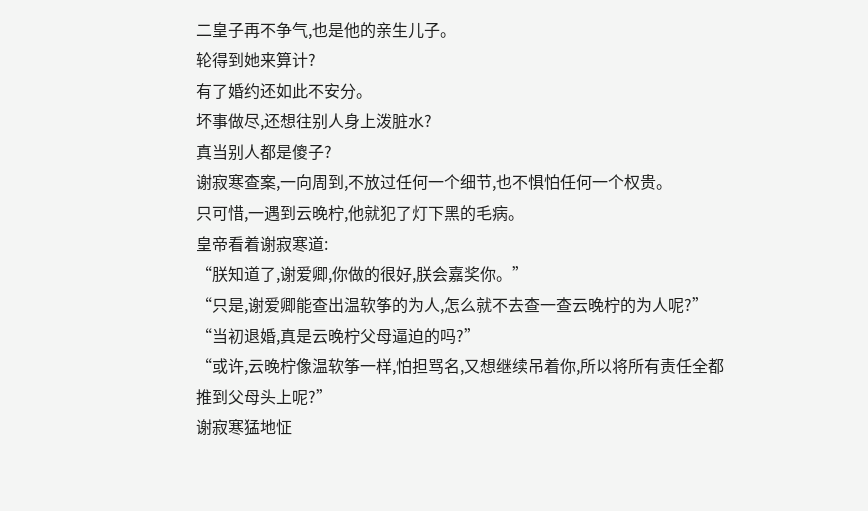二皇子再不争气,也是他的亲生儿子。
轮得到她来算计?
有了婚约还如此不安分。
坏事做尽,还想往别人身上泼脏水?
真当别人都是傻子?
谢寂寒查案,一向周到,不放过任何一个细节,也不惧怕任何一个权贵。
只可惜,一遇到云晚柠,他就犯了灯下黑的毛病。
皇帝看着谢寂寒道:
“朕知道了,谢爱卿,你做的很好,朕会嘉奖你。”
“只是,谢爱卿能查出温软筝的为人,怎么就不去查一查云晚柠的为人呢?”
“当初退婚,真是云晚柠父母逼迫的吗?”
“或许,云晚柠像温软筝一样,怕担骂名,又想继续吊着你,所以将所有责任全都推到父母头上呢?”
谢寂寒猛地怔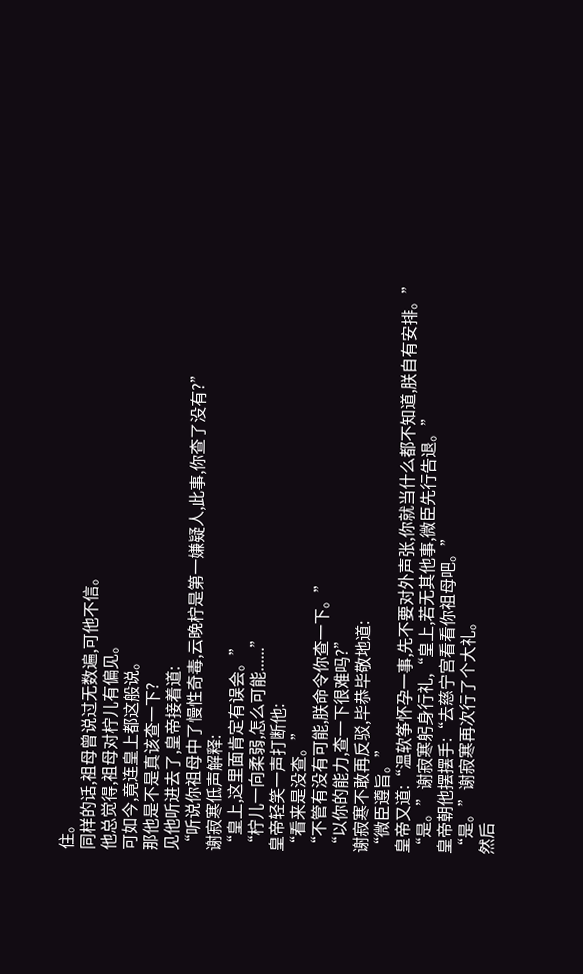住。
同样的话,祖母曾说过无数遍,可他不信。
他总觉得,祖母对柠儿有偏见。
可如今,竟连皇上都这般说。
那他是不是真该查一下?
见他听进去了,皇帝接着道:
“听说你祖母中了慢性奇毒,云晚柠是第一嫌疑人,此事,你查了没有?”
谢寂寒低声解释:
“皇上,这里面肯定有误会。”
“柠儿一向柔弱,怎么可能......”
皇帝轻笑一声打断他:
“看来是没查。”
“不管有没有可能,朕命令你查一下。”
“以你的能力,查一下很难吗?”
谢寂寒不敢再反驳,毕恭毕敬地道:
“微臣遵旨。”
皇帝又道:“温软筝怀孕一事,先不要对外声张,你就当什么都不知道,朕自有安排。”
“是。”谢寂寒躬身行礼,“皇上,若无其他事,微臣先行告退。”
皇帝朝他摆摆手:“去慈宁宫看看你祖母吧。”
“是。”谢寂寒再次行了个大礼。
然后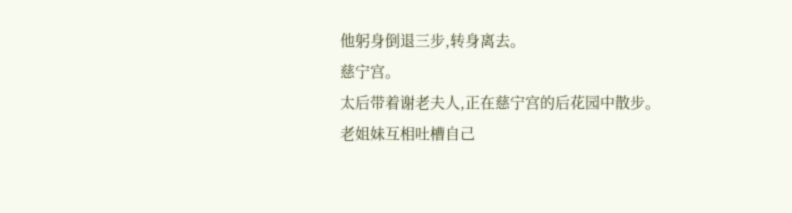他躬身倒退三步,转身离去。
慈宁宫。
太后带着谢老夫人,正在慈宁宫的后花园中散步。
老姐妹互相吐槽自己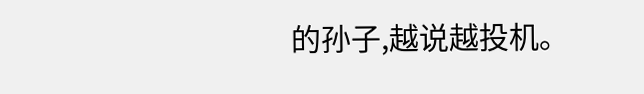的孙子,越说越投机。